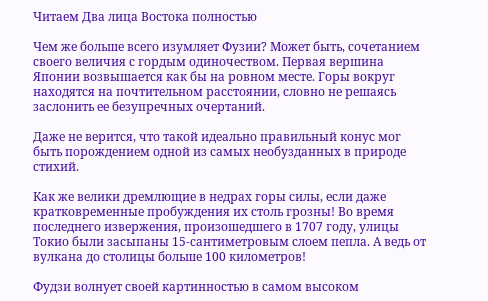Читаем Два лица Востока полностью

Чем же больше всего изумляет Фузии? Может быть, сочетанием своего величия с гордым одиночеством. Первая вершина Японии возвышается как бы на ровном месте. Горы вокруг находятся на почтительном расстоянии, словно не решаясь заслонить ее безупречных очертаний.

Даже не верится, что такой идеально правильный конус мог быть порождением одной из самых необузданных в природе стихий.

Как же велики дремлющие в недрах горы силы, если даже кратковременные пробуждения их столь грозны! Во время последнего извержения, произошедшего в 1707 году, улицы Токио были засыпаны 15-сантиметровым слоем пепла. А ведь от вулкана до столицы больше 100 километров!

Фудзи волнует своей картинностью в самом высоком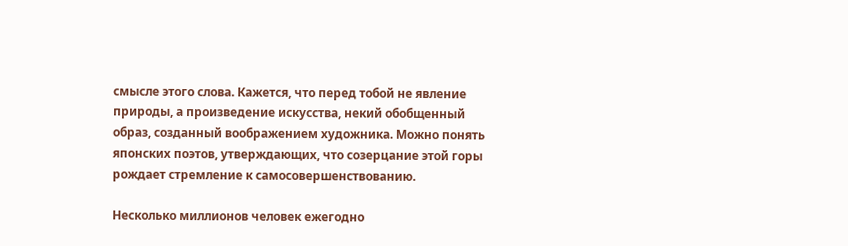смысле этого слова. Кажется, что перед тобой не явление природы, а произведение искусства, некий обобщенный образ, созданный воображением художника. Можно понять японских поэтов, утверждающих, что созерцание этой горы рождает стремление к самосовершенствованию.

Несколько миллионов человек ежегодно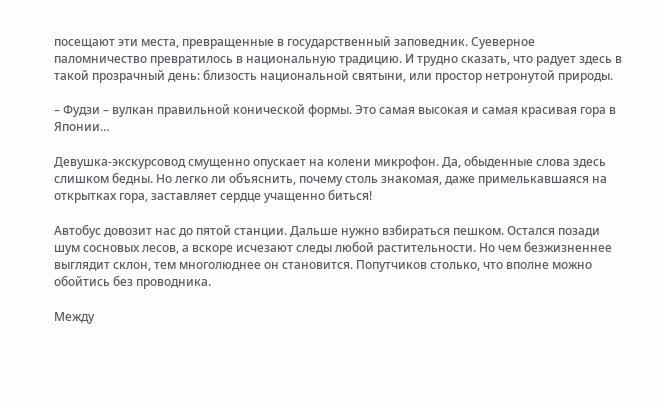посещают эти места, превращенные в государственный заповедник. Суеверное паломничество превратилось в национальную традицию. И трудно сказать, что радует здесь в такой прозрачный день: близость национальной святыни, или простор нетронутой природы.

– Фудзи – вулкан правильной конической формы. Это самая высокая и самая красивая гора в Японии…

Девушка-экскурсовод смущенно опускает на колени микрофон. Да, обыденные слова здесь слишком бедны. Но легко ли объяснить, почему столь знакомая, даже примелькавшаяся на открытках гора, заставляет сердце учащенно биться!

Автобус довозит нас до пятой станции. Дальше нужно взбираться пешком. Остался позади шум сосновых лесов, а вскоре исчезают следы любой растительности. Но чем безжизненнее выглядит склон, тем многолюднее он становится. Попутчиков столько, что вполне можно обойтись без проводника.

Между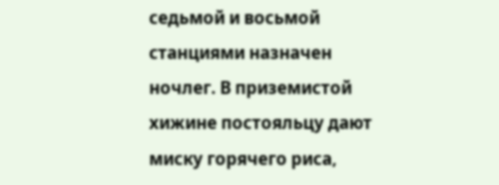седьмой и восьмой станциями назначен ночлег. В приземистой хижине постояльцу дают миску горячего риса,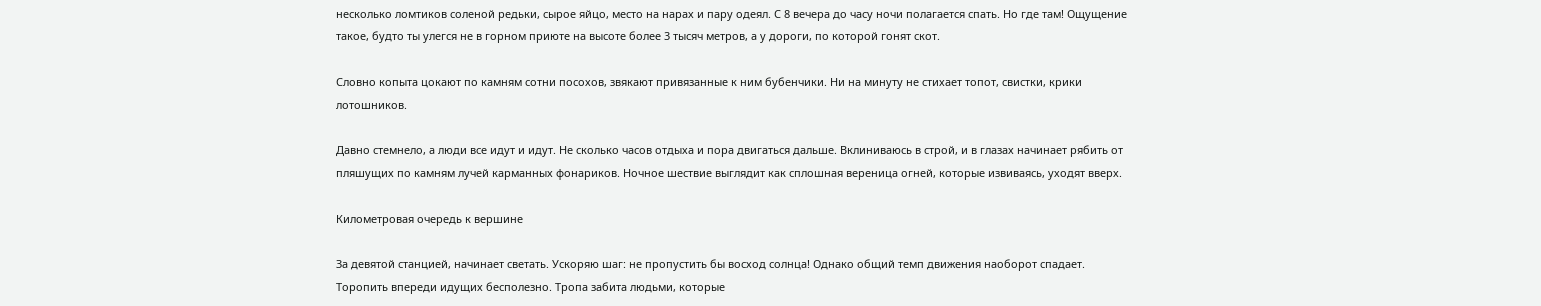несколько ломтиков соленой редьки, сырое яйцо, место на нарах и пару одеял. С 8 вечера до часу ночи полагается спать. Но где там! Ощущение такое, будто ты улегся не в горном приюте на высоте более 3 тысяч метров, а у дороги, по которой гонят скот.

Словно копыта цокают по камням сотни посохов, звякают привязанные к ним бубенчики. Ни на минуту не стихает топот, свистки, крики лотошников.

Давно стемнело, а люди все идут и идут. Не сколько часов отдыха и пора двигаться дальше. Вклиниваюсь в строй, и в глазах начинает рябить от пляшущих по камням лучей карманных фонариков. Ночное шествие выглядит как сплошная вереница огней, которые извиваясь, уходят вверх.

Километровая очередь к вершине

За девятой станцией, начинает светать. Ускоряю шаг: не пропустить бы восход солнца! Однако общий темп движения наоборот спадает. Торопить впереди идущих бесполезно. Тропа забита людьми, которые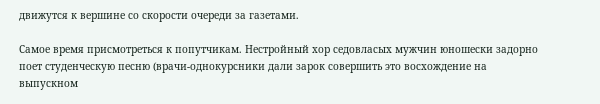движутся к вершине со скорости очереди за газетами.

Самое время присмотреться к попутчикам. Нестройный хор седовласых мужчин юношески задорно поет студенческую песню (врачи-однокурсники дали зарок совершить это восхождение на выпускном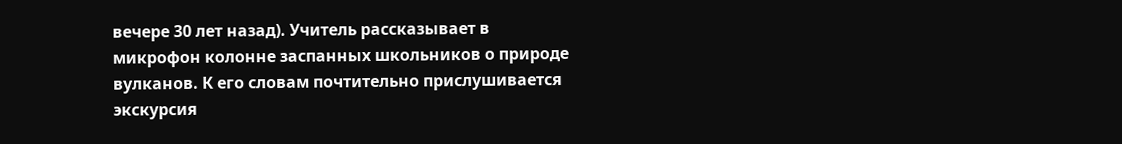вечере 30 лет назад). Учитель рассказывает в микрофон колонне заспанных школьников о природе вулканов. К его словам почтительно прислушивается экскурсия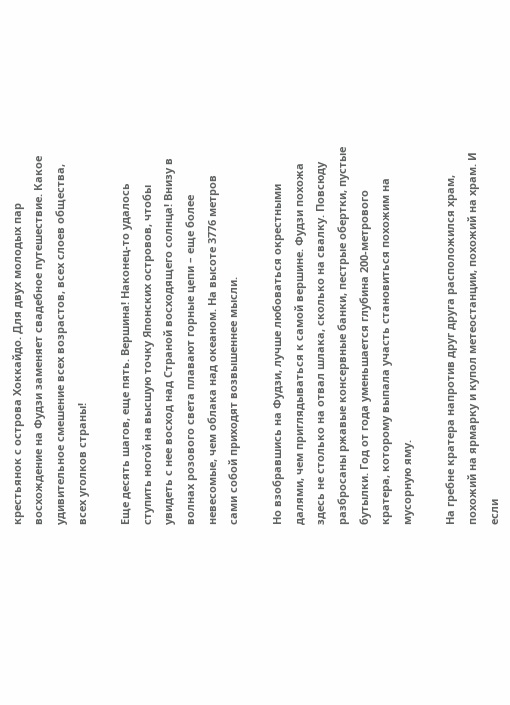крестьянок с острова Хоккайдо. Для двух молодых пар восхождение на Фудзи заменяет свадебное путешествие. Какое удивительное смешение всех возрастов, всех слоев общества, всех уголков страны!

Еще десять шагов, еще пять. Вершина! Наконец-то удалось ступить ногой на высшую точку Японских островов, чтобы увидеть с нее восход над Страной восходящего солнца! Внизу в волнах розового света плавают горные цепи – еще более невесомые, чем облака над океаном. На высоте 3776 метров сами собой приходят возвышеннее мысли.

Но взобравшись на Фудзи, лучше любоваться окрестными далями, чем приглядываться к самой вершине. Фудзи похожа здесь не столько на отвал шлака, сколько на свалку. Повсюду разбросаны ржавые консервные банки, пестрые обертки, пустые бутылки. Год от года уменьшается глубина 200-метрового кратера, которому выпала участь становиться похожим на мусорную яму.

На гребне кратера напротив друг друга расположился храм, похожий на ярмарку и купол метеостанции, похожий на храм. И если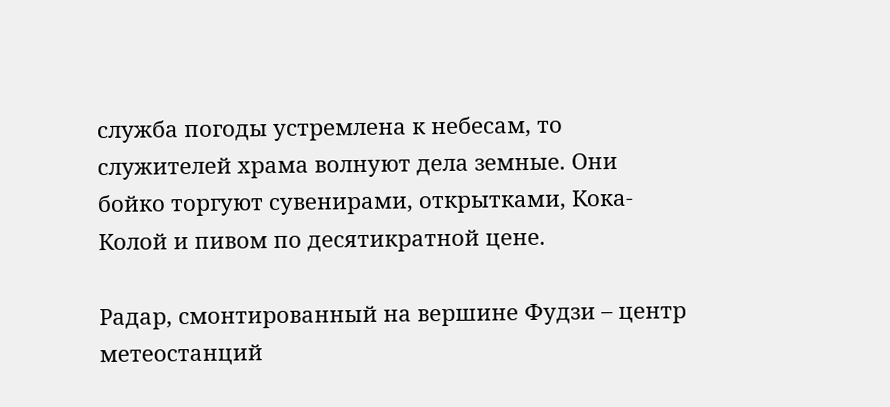служба погоды устремлена к небесам, то служителей храма волнуют дела земные. Они бойко торгуют сувенирами, открытками, Кока-Колой и пивом по десятикратной цене.

Радар, смонтированный на вершине Фудзи – центр метеостанций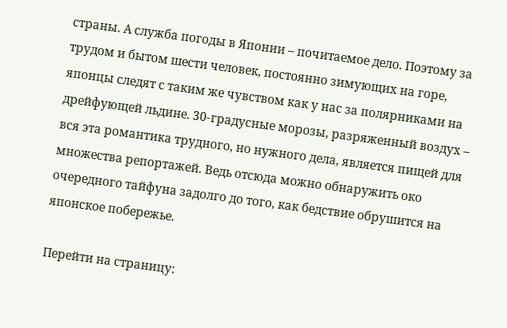страны. А служба погоды в Японии – почитаемое дело. Поэтому за трудом и бытом шести человек, постоянно зимующих на горе, японцы следят с таким же чувством как у нас за полярниками на дрейфующей льдине. 30-градусные морозы, разряженный воздух – вся эта романтика трудного, но нужного дела, является пищей для множества репортажей. Ведь отсюда можно обнаружить око очередного тайфуна задолго до того, как бедствие обрушится на японское побережье.

Перейти на страницу: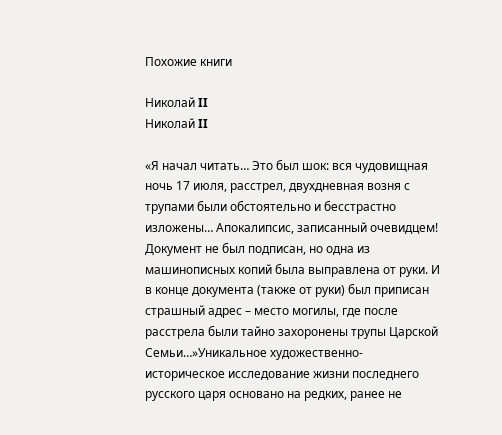Похожие книги

Николай II
Николай II

«Я начал читать… Это был шок: вся чудовищная ночь 17 июля, расстрел, двухдневная возня с трупами были обстоятельно и бесстрастно изложены… Апокалипсис, записанный очевидцем! Документ не был подписан, но одна из машинописных копий была выправлена от руки. И в конце документа (также от руки) был приписан страшный адрес – место могилы, где после расстрела были тайно захоронены трупы Царской Семьи…»Уникальное художественно-историческое исследование жизни последнего русского царя основано на редких, ранее не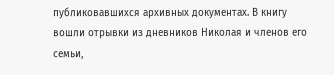публиковавшихся архивных документах. В книгу вошли отрывки из дневников Николая и членов его семьи,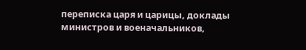переписка царя и царицы, доклады министров и военачальников,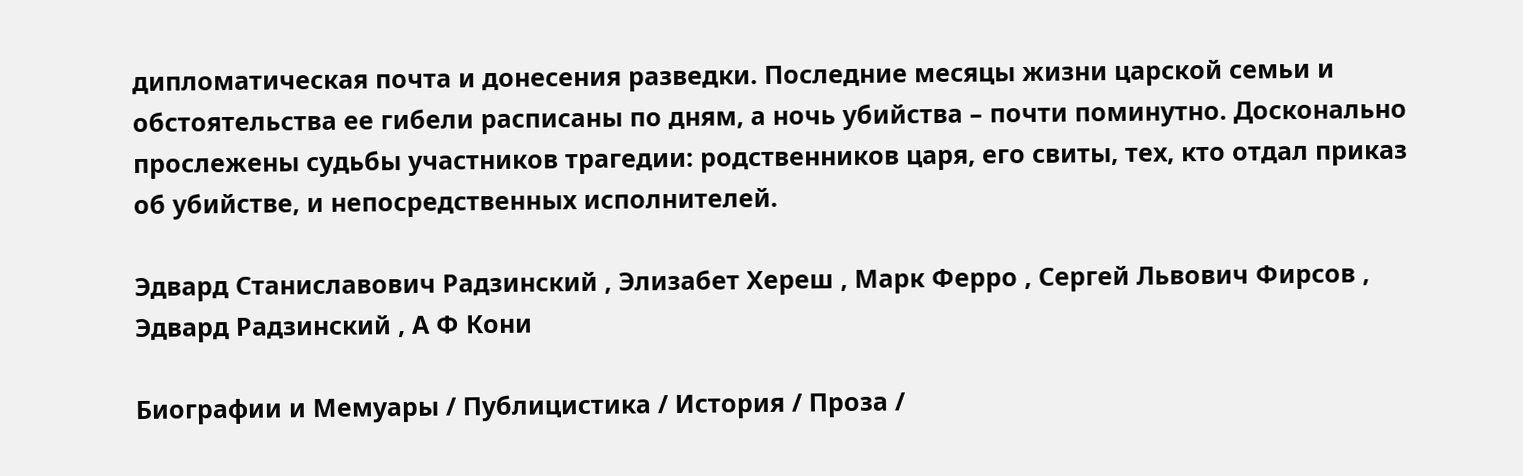дипломатическая почта и донесения разведки. Последние месяцы жизни царской семьи и обстоятельства ее гибели расписаны по дням, а ночь убийства – почти поминутно. Досконально прослежены судьбы участников трагедии: родственников царя, его свиты, тех, кто отдал приказ об убийстве, и непосредственных исполнителей.

Эдвард Станиславович Радзинский , Элизабет Хереш , Марк Ферро , Сергей Львович Фирсов , Эдвард Радзинский , А Ф Кони

Биографии и Мемуары / Публицистика / История / Проза /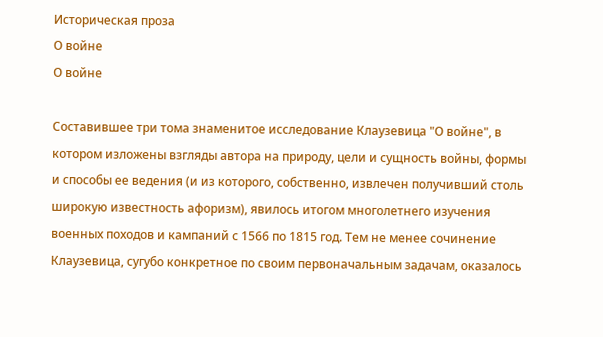Историческая проза
О войне
О войне

Составившее три тома знаменитое исследование Клаузевица "О войне", в котором изложены взгляды автора на природу, цели и сущность войны, формы и способы ее ведения (и из которого, собственно, извлечен получивший столь широкую известность афоризм), явилось итогом многолетнего изучения военных походов и кампаний с 1566 по 1815 год. Тем не менее сочинение Клаузевица, сугубо конкретное по своим первоначальным задачам, оказалось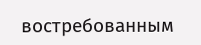востребованным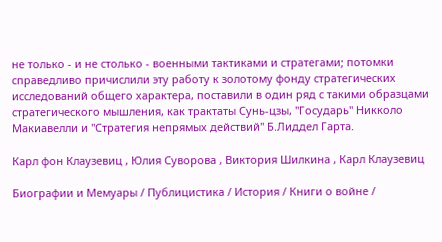не только - и не столько - военными тактиками и стратегами; потомки справедливо причислили эту работу к золотому фонду стратегических исследований общего характера, поставили в один ряд с такими образцами стратегического мышления, как трактаты Сунь-цзы, "Государь" Никколо Макиавелли и "Стратегия непрямых действий" Б.Лиддел Гарта.

Карл фон Клаузевиц , Юлия Суворова , Виктория Шилкина , Карл Клаузевиц

Биографии и Мемуары / Публицистика / История / Книги о войне /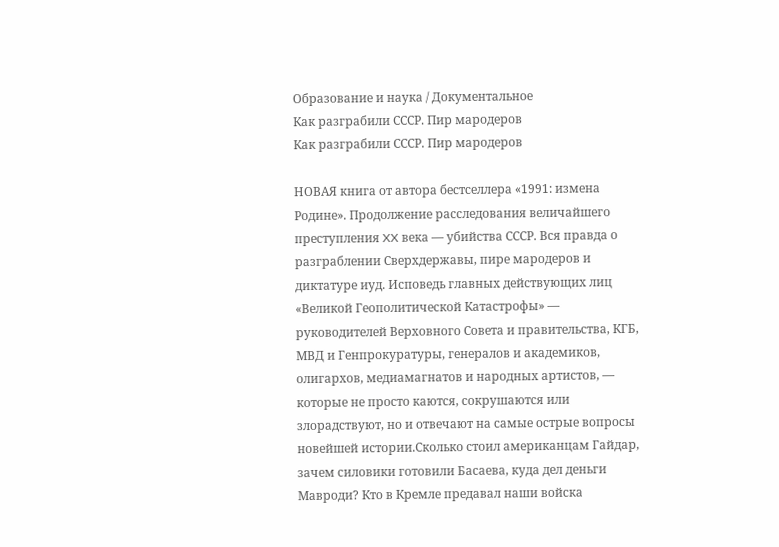Образование и наука / Документальное
Как разграбили СССР. Пир мародеров
Как разграбили СССР. Пир мародеров

НОВАЯ книга от автора бестселлера «1991: измена Родине». Продолжение расследования величайшего преступления XX века — убийства СССР. Вся правда о разграблении Сверхдержавы, пире мародеров и диктатуре иуд. Исповедь главных действующих лиц «Великой Геополитической Катастрофы» — руководителей Верховного Совета и правительства, КГБ, МВД и Генпрокуратуры, генералов и академиков, олигархов, медиамагнатов и народных артистов, — которые не просто каются, сокрушаются или злорадствуют, но и отвечают на самые острые вопросы новейшей истории.Сколько стоил американцам Гайдар, зачем силовики готовили Басаева, куда дел деньги Мавроди? Кто в Кремле предавал наши войска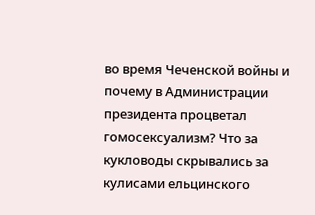во время Чеченской войны и почему в Администрации президента процветал гомосексуализм? Что за кукловоды скрывались за кулисами ельцинского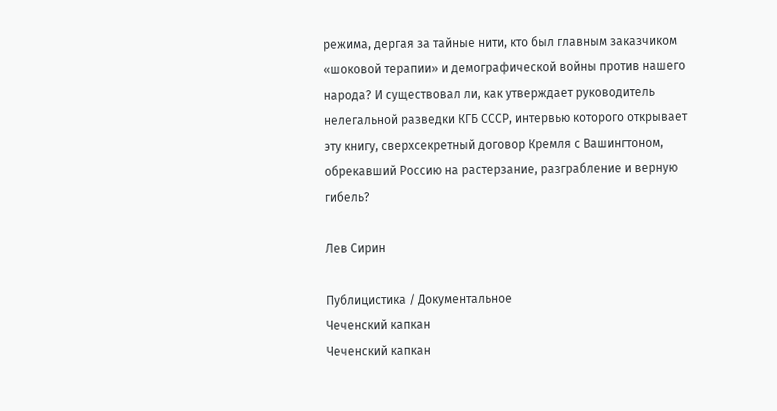режима, дергая за тайные нити, кто был главным заказчиком «шоковой терапии» и демографической войны против нашего народа? И существовал ли, как утверждает руководитель нелегальной разведки КГБ СССР, интервью которого открывает эту книгу, сверхсекретный договор Кремля с Вашингтоном, обрекавший Россию на растерзание, разграбление и верную гибель?

Лев Сирин

Публицистика / Документальное
Чеченский капкан
Чеченский капкан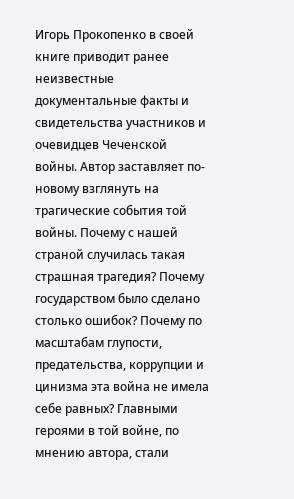Игорь Прокопенко в своей книге приводит ранее неизвестные документальные факты и свидетельства участников и очевидцев Чеченской войны. Автор заставляет по-новому взглянуть на трагические события той войны. Почему с нашей страной случилась такая страшная трагедия? Почему государством было сделано столько ошибок? Почему по масштабам глупости, предательства, коррупции и цинизма эта война не имела себе равных? Главными героями в той войне, по мнению автора, стали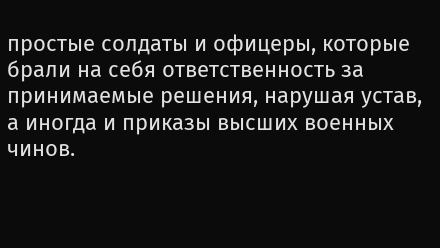простые солдаты и офицеры, которые брали на себя ответственность за принимаемые решения, нарушая устав, а иногда и приказы высших военных чинов.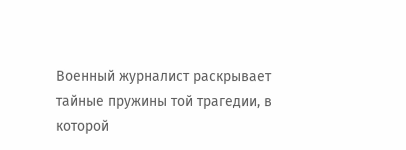Военный журналист раскрывает тайные пружины той трагедии, в которой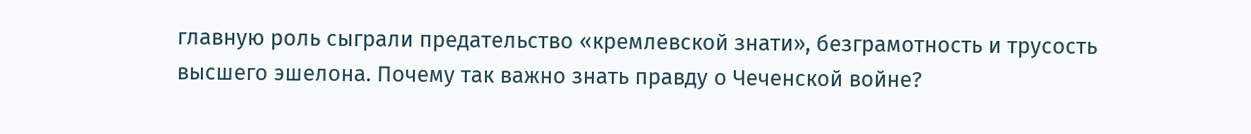главную роль сыграли предательство «кремлевской знати», безграмотность и трусость высшего эшелона. Почему так важно знать правду о Чеченской войне?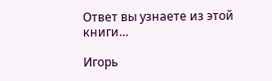Ответ вы узнаете из этой книги…

Игорь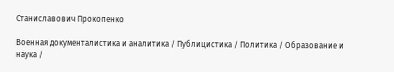Станиславович Прокопенко

Военная документалистика и аналитика / Публицистика / Политика / Образование и наука /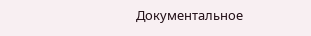Документальное